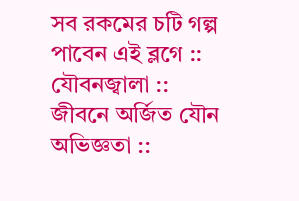সব রকমের চটি গল্প পাবেন এই ব্লগে :: যৌবনজ্বালা :: জীবনে অর্জিত যৌন অভিজ্ঞতা ::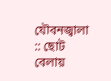যৌবনজ্বালা :: ছোট বেলায়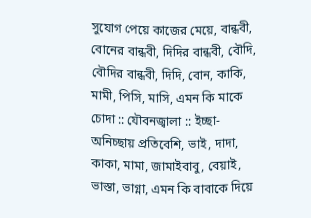সুযোগ পেয়ে কাজের মেয়ে, বান্ধবী, বোনের বান্ধবী, দিদির বান্ধবী, বৌদি, বৌদির বান্ধবী, দিদি, বোন, কাকি, মামী, পিসি, মাসি, এমন কি মাকে চোদা :: যৌবনজ্বালা :: ইচ্ছা-অনিচ্ছায় প্রতিবেশি, ভাই, দাদা, কাকা, মামা, জামাইবাবু, বেয়াই, ভাস্তা, ভাগ্না, এমন কি বাবাকে দিয়ে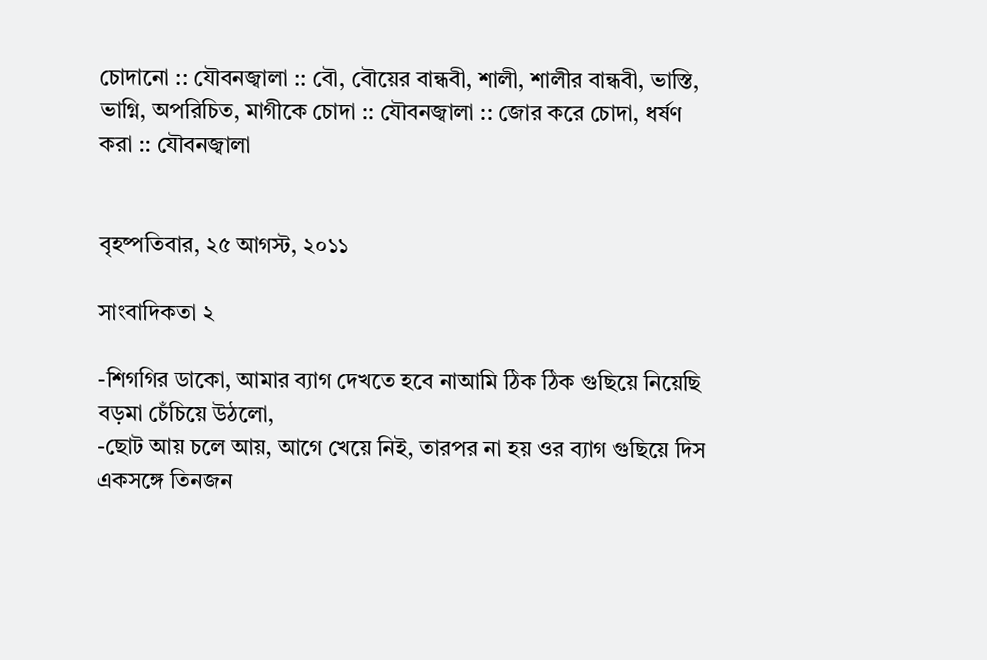চোদানো :: যৌবনজ্বালা :: বৌ, বৌয়ের বান্ধবী, শালী, শালীর বান্ধবী, ভাস্তি, ভাগ্নি, অপরিচিত, মাগীকে চোদা :: যৌবনজ্বালা :: জোর করে চোদা, ধর্ষণ করা :: যৌবনজ্বালা


বৃহষ্পতিবার, ২৫ আগস্ট, ২০১১

সাংবাদিকতা ২

-শিগগির ডাকো, আমার ব্যাগ দেখতে হবে নাআমি ঠিক ঠিক গুছিয়ে নিয়েছি বড়মা চেঁচিয়ে উঠলো,
-ছোট আয় চলে আয়, আগে খেয়ে নিই, তারপর না হয় ওর ব্যাগ গুছিয়ে দিস
একসঙ্গে তিনজন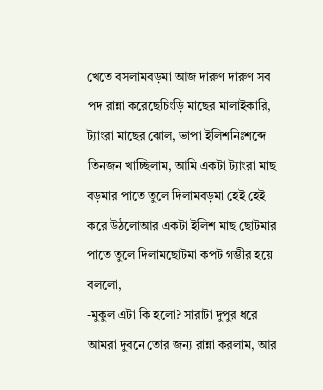খেতে বসলামবড়মা আজ দারুণ দারুণ সব পদ রান্না করেছেচিংড়ি মাছের মালাইকারি, ট্যাংরা মাছের ঝোল, ভাপা ইলিশনিঃশব্দে তিনজন খাচ্ছিলাম, আমি একটা ট্যাংরা মাছ বড়মার পাতে তুলে দিলামবড়মা হেই হেই করে উঠলোআর একটা ইলিশ মাছ ছোটমার পাতে তুলে দিলামছোটমা কপট গম্ভীর হয়ে বললো,
-মুকুল এটা কি হলো? সারাটা দুপুর ধরে আমরা দুবনে তোর জন্য রান্না করলাম, আর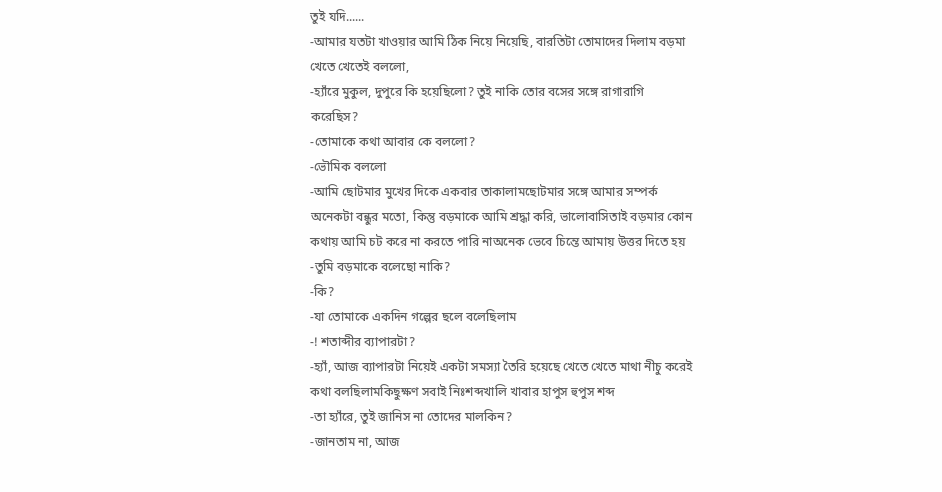তুই যদি......
-আমার যতটা খাওয়ার আমি ঠিক নিয়ে নিয়েছি, বারতিটা তোমাদের দিলাম বড়মা খেতে খেতেই বললো,
-হ্যাঁরে মুকুল, দুপুরে কি হয়েছিলো? তুই নাকি তোর বসের সঙ্গে রাগারাগি করেছিস?
-তোমাকে কথা আবার কে বললো?
-ভৌমিক বললো
-আমি ছোটমার মুখের দিকে একবার তাকালামছোটমার সঙ্গে আমার সম্পর্ক অনেকটা বন্ধুর মতো, কিন্তু বড়মাকে আমি শ্রদ্ধা করি, ভালোবাসিতাই বড়মার কোন কথায় আমি চট করে না করতে পারি নাঅনেক ভেবে চিন্তে আমায় উত্তর দিতে হয়
-তুমি বড়মাকে বলেছো নাকি?
-কি?
-যা তোমাকে একদিন গল্পের ছলে বলেছিলাম
-! শতাব্দীর ব্যাপারটা?
-হ্যাঁ, আজ ব্যাপারটা নিয়েই একটা সমস্যা তৈরি হয়েছে খেতে খেতে মাথা নীচু করেই কথা বলছিলামকিছুক্ষণ সবাই নিঃশব্দখালি খাবার হাপুস হুপুস শব্দ
-তা হ্যাঁরে, তুই জানিস না তোদের মালকিন?
-জানতাম না, আজ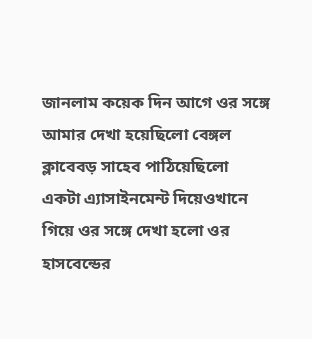জানলাম কয়েক দিন আগে ওর সঙ্গে আমার দেখা হয়েছিলো বেঙ্গল ক্লাবেবড় সাহেব পাঠিয়েছিলো একটা এ্যাসাইনমেন্ট দিয়েওখানে গিয়ে ওর সঙ্গে দেখা হলো ওর হাসবেন্ডের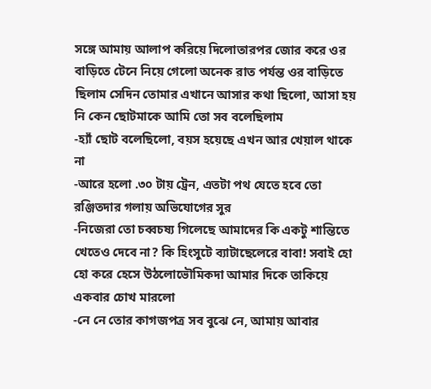সঙ্গে আমায় আলাপ করিয়ে দিলোতারপর জোর করে ওর বাড়িতে টেনে নিয়ে গেলো অনেক রাত পর্যন্ত ওর বাড়িতে ছিলাম সেদিন তোমার এখানে আসার কথা ছিলো, আসা হয় নি কেন ছোটমাকে আমি তো সব বলেছিলাম
-হ্যাঁ ছোট বলেছিলো, বয়স হয়েছে এখন আর খেয়াল থাকে না
-আরে হলো .৩০ টায় ট্রেন, এতটা পথ যেতে হবে তো রঞ্জিতদার গলায় অভিযোগের সুর
-নিজেরা তো চব্বচষ্য গিলেছে আমাদের কি একটু শান্তিতে খেতেও দেবে না? কি হিংসুটে ব্যাটাছেলেরে বাবা! সবাই হো হো করে হেসে উঠলোভৌমিকদা আমার দিকে তাকিয়ে একবার চোখ মারলো
-নে নে তোর কাগজপত্র সব বুঝে নে, আমায় আবার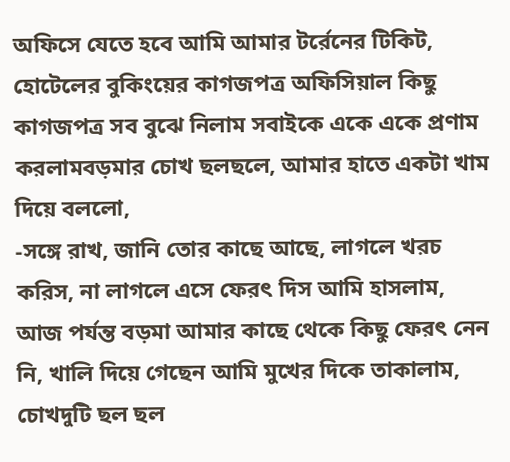অফিসে যেতে হবে আমি আমার টর্রেনের টিকিট, হোটেলের বুকিংয়ের কাগজপত্র অফিসিয়াল কিছু কাগজপত্র সব বুঝে নিলাম সবাইকে একে একে প্রণাম করলামবড়মার চোখ ছলছলে, আমার হাতে একটা খাম দিয়ে বললো,
-সঙ্গে রাখ, জানি তোর কাছে আছে, লাগলে খরচ করিস, না লাগলে এসে ফেরৎ দিস আমি হাসলাম, আজ পর্যন্ত বড়মা আমার কাছে থেকে কিছু ফেরৎ নেন নি, খালি দিয়ে গেছেন আমি মুখের দিকে তাকালাম, চোখদুটি ছল ছল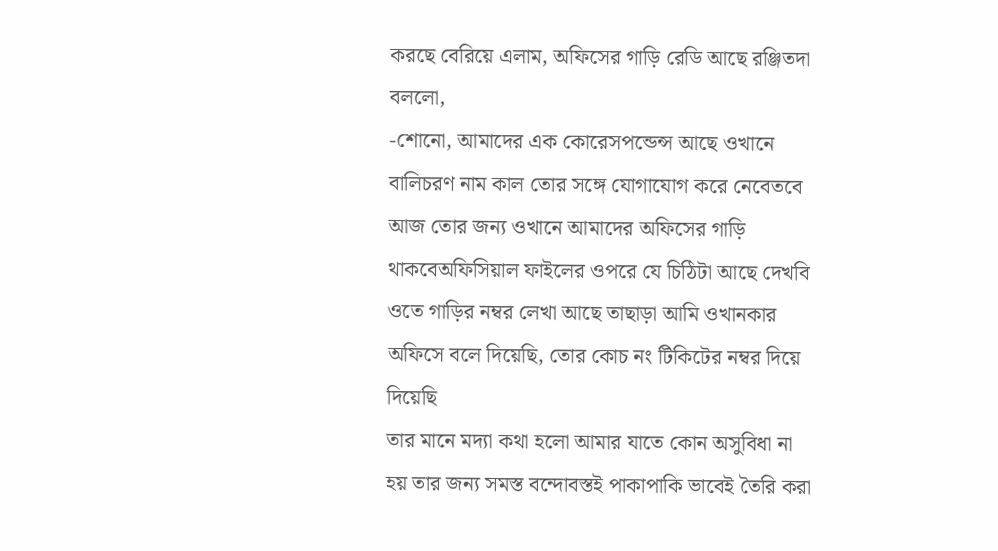করছে বেরিয়ে এলাম, অফিসের গাড়ি রেডি আছে রঞ্জিতদা বললো,
-শোনো, আমাদের এক কোরেসপন্ডেন্স আছে ওখানে বালিচরণ নাম কাল তোর সঙ্গে যোগাযোগ করে নেবেতবে আজ তোর জন্য ওখানে আমাদের অফিসের গাড়ি থাকবেঅফিসিয়াল ফাইলের ওপরে যে চিঠিটা আছে দেখবি ওতে গাড়ির নম্বর লেখা আছে তাছাড়া আমি ওখানকার অফিসে বলে দিয়েছি, তোর কোচ নং টিকিটের নম্বর দিয়ে দিয়েছি
তার মানে মদ্যা কথা হলো আমার যাতে কোন অসুবিধা না হয় তার জন্য সমস্ত বন্দোবস্তই পাকাপাকি ভাবেই তৈরি করা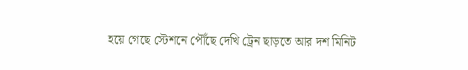হয়ে গেছে স্টেশনে পৌঁছে দেখি ট্রেন ছাড়তে আর দশ মিনিট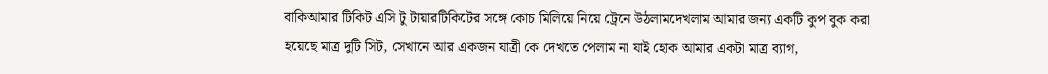বাকিআমার টিকিট এসি টু টায়ারটিকিটের সঙ্গে কোচ মিলিয়ে নিয়ে ট্রেনে উঠলামদেখলাম আমার জন্য একটি কুপ বুক করা হয়েছে মাত্র দুটি সিট, সেখানে আর একজন যাত্রী কে দেখতে পেলাম না যাই হোক আমার একটা মাত্র ব্যাগ,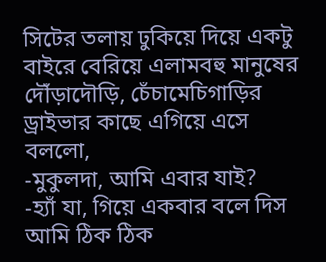সিটের তলায় ঢুকিয়ে দিয়ে একটু বাইরে বেরিয়ে এলামবহু মানুষের দৌঁড়াদৌড়ি, চেঁচামেচিগাড়ির ড্রাইভার কাছে এগিয়ে এসে বললো,
-মুকুলদা, আমি এবার যাই?
-হ্যাঁ যা, গিয়ে একবার বলে দিস আমি ঠিক ঠিক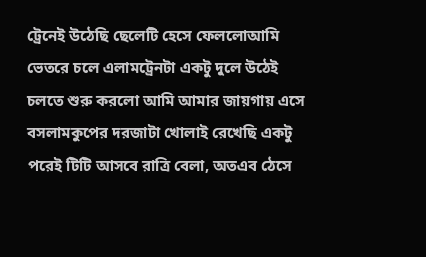ট্রেনেই উঠেছি ছেলেটি হেসে ফেললোআমি ভেতরে চলে এলামট্রেনটা একটু দুলে উঠেই চলতে শুরু করলো আমি আমার জায়গায় এসে বসলামকুপের দরজাটা খোলাই রেখেছি একটু পরেই টিটি আসবে রাত্রি বেলা, অতএব ঠেসে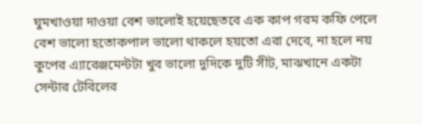ঘুমখাওয়া দাওয়া বেশ ভালোই হয়েছেতবে এক কাপ গরম কফি পেলে বেশ ভালো হতোকপাল ভালো থাকলে হয়তো এরা দেবে, না হলে নয় কুপের এ্যারেঞ্জমেন্টটা খুব ভালো দুদিকে দুটি সীট, মাঝখানে একটা সেন্টার টেবিলের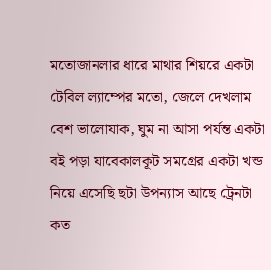মতোজানলার ধারে মাথার শিয়রে একটা টেবিল ল্যাম্পের মতো, জেলে দেখলাম বেশ ভালোযাক, ঘুম না আসা পর্যন্ত একটা বই পড়া যাবেকালকূট সমগ্রের একটা খন্ড নিয়ে এসেছি ছটা উপন্যাস আছে ট্রেনটা কত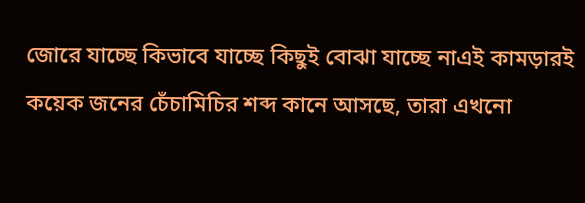জোরে যাচ্ছে কিভাবে যাচ্ছে কিছুই বোঝা যাচ্ছে নাএই কামড়ারই কয়েক জনের চেঁচামিচির শব্দ কানে আসছে, তারা এখনো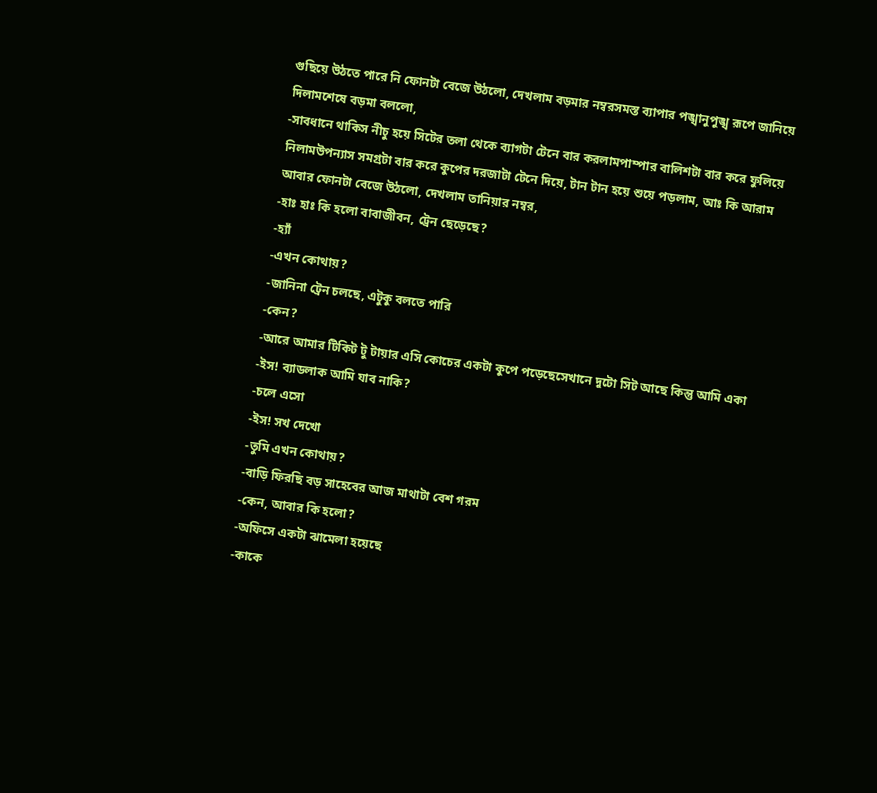গুছিয়ে উঠতে পারে নি ফোনটা বেজে উঠলো, দেখলাম বড়মার নম্বরসমস্ত ব্যাপার পঙ্খানুপুঙ্খ রূপে জানিয়ে দিলামশেষে বড়মা বললো,
-সাবধানে থাকিস নীচু হয়ে সিটের তলা থেকে ব্যাগটা টেনে বার করলামপাম্পার বালিশটা বার করে ফুলিয়ে নিলামউপন্যাস সমগ্রটা বার করে কুপের দরজাটা টেনে দিয়ে, টান টান হয়ে শুয়ে পড়লাম, আঃ কি আরাম আবার ফোনটা বেজে উঠলো, দেখলাম তানিয়ার নম্বর,
-হাঃ হাঃ কি হলো বাবাজীবন, ট্রেন ছেড়েছে?
-হ্যাঁ
-এখন কোথায়?
-জানিনা ট্রেন চলছে, এটুকু বলতে পারি
-কেন?
-আরে আমার টিকিট টু টায়ার এসি কোচের একটা কুপে পড়েছেসেখানে দুটো সিট আছে কিন্তু আমি একা
-ইস! ব্যাডলাক আমি যাব নাকি?
-চলে এসো
-ইস! সখ দেখো
-তুমি এখন কোথায়?
-বাড়ি ফিরছি বড় সাহেবের আজ মাথাটা বেশ গরম
-কেন, আবার কি হলো?
-অফিসে একটা ঝামেলা হয়েছে
-কাকে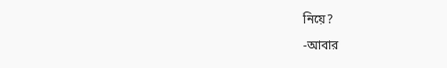নিয়ে?
-আবার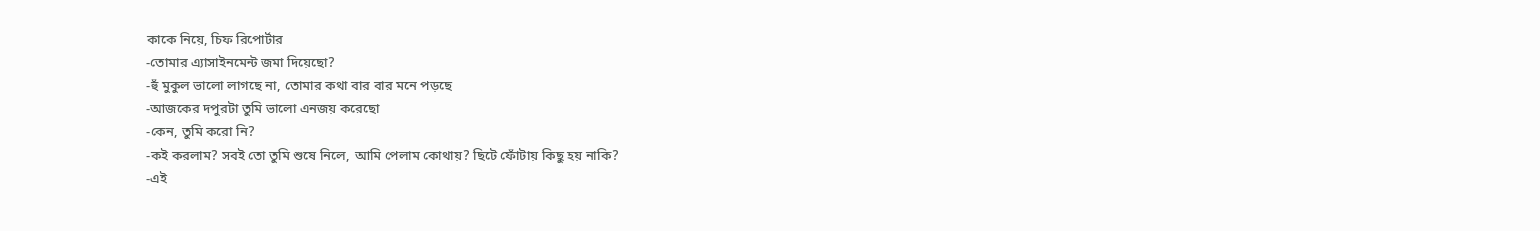কাকে নিয়ে, চিফ রিপোর্টার
-তোমার এ্যাসাইনমেন্ট জমা দিয়েছো?
-হুঁ মুকুল ভালো লাগছে না, তোমার কথা বার বার মনে পড়ছে
-আজকের দপুরটা তুমি ভালো এনজয় করেছো
-কেন, তুমি করো নি?
-কই করলাম? সবই তো তুমি শুষে নিলে, আমি পেলাম কোথায়? ছিটে ফোঁটায় কিছু হয় নাকি?
-এই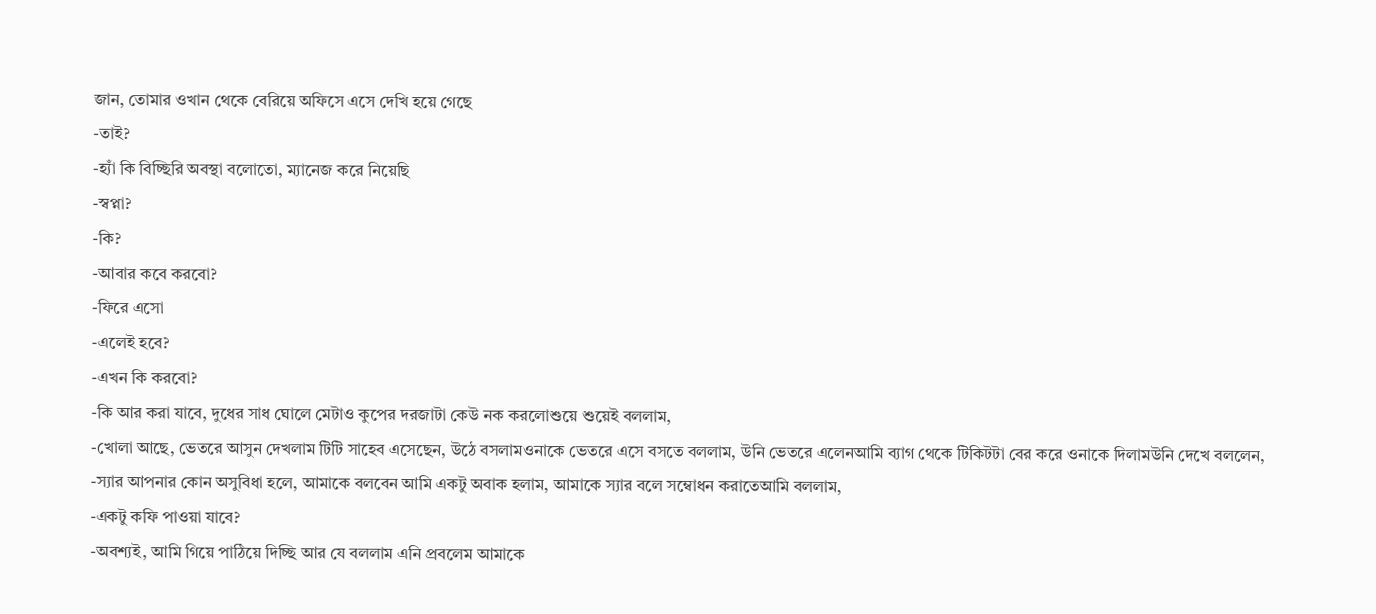জান, তোমার ওখান থেকে বেরিয়ে অফিসে এসে দেখি হয়ে গেছে
-তাই?
-হ্যাঁ কি বিচ্ছিরি অবস্থা বলোতো, ম্যানেজ করে নিয়েছি
-স্বপ্না?
-কি?
-আবার কবে করবো?
-ফিরে এসো
-এলেই হবে?
-এখন কি করবো?
-কি আর করা যাবে, দুধের সাধ ঘোলে মেটাও কুপের দরজাটা কেউ নক করলোশুয়ে শুয়েই বললাম,
-খোলা আছে, ভেতরে আসুন দেখলাম টিটি সাহেব এসেছেন, উঠে বসলামওনাকে ভেতরে এসে বসতে বললাম, উনি ভেতরে এলেনআমি ব্যাগ থেকে টিকিটটা বের করে ওনাকে দিলামউনি দেখে বললেন,
-স্যার আপনার কোন অসুবিধা হলে, আমাকে বলবেন আমি একটু অবাক হলাম, আমাকে স্যার বলে সম্বোধন করাতেআমি বললাম,
-একটু কফি পাওয়া যাবে?
-অবশ্যই, আমি গিয়ে পাঠিয়ে দিচ্ছি আর যে বললাম এনি প্রবলেম আমাকে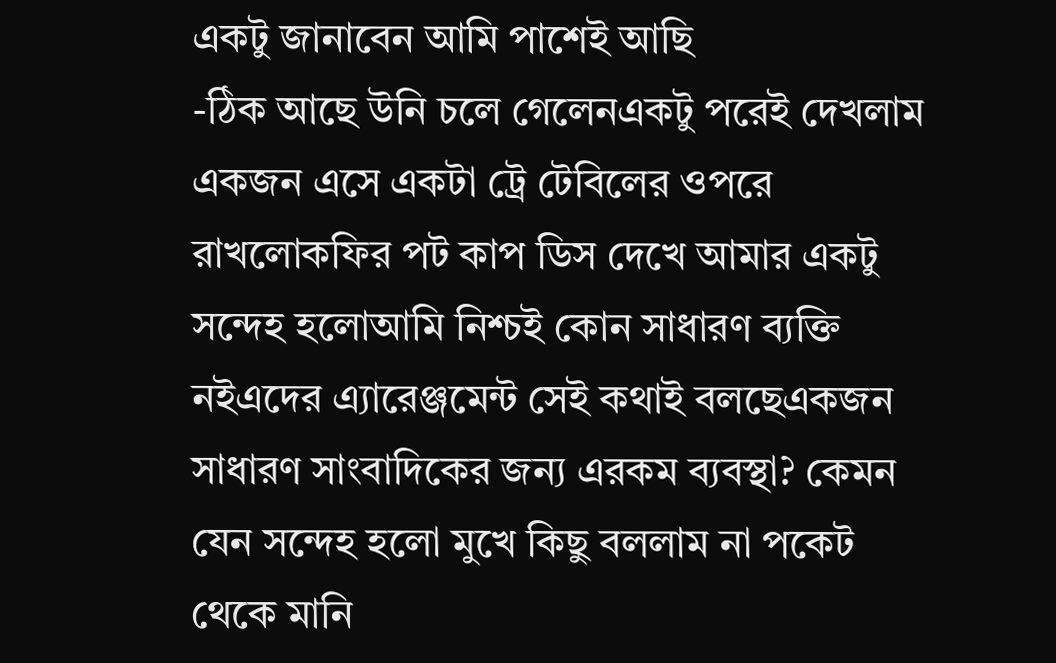একটু জানাবেন আমি পাশেই আছি
-ঠিক আছে উনি চলে গেলেনএকটু পরেই দেখলাম একজন এসে একটা ট্রে টেবিলের ওপরে রাখলোকফির পট কাপ ডিস দেখে আমার একটু সন্দেহ হলোআমি নিশ্চই কোন সাধারণ ব্যক্তি নইএদের এ্যারেঞ্জমেন্ট সেই কথাই বলছেএকজন সাধারণ সাংবাদিকের জন্য এরকম ব্যবস্থা? কেমন যেন সন্দেহ হলো মুখে কিছু বললাম না পকেট থেকে মানি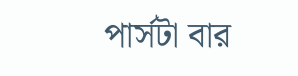পার্সটা বার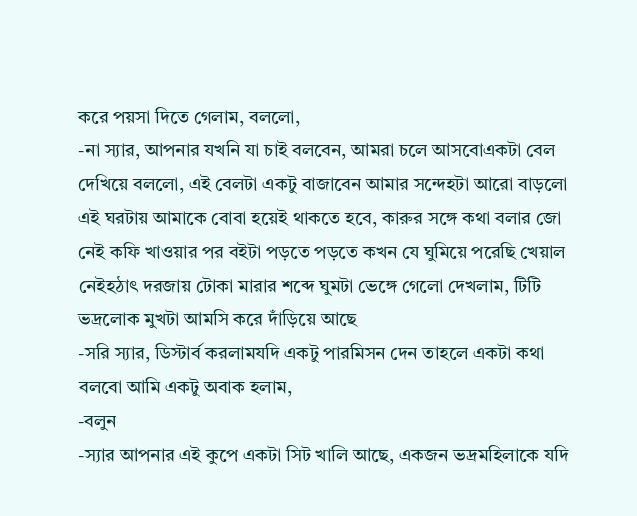করে পয়সা দিতে গেলাম, বললো,
-না স্যার, আপনার যখনি যা চাই বলবেন, আমরা চলে আসবোএকটা বেল দেখিয়ে বললো, এই বেলটা একটু বাজাবেন আমার সন্দেহটা আরো বাড়লো এই ঘরটায় আমাকে বোবা হয়েই থাকতে হবে, কারুর সঙ্গে কথা বলার জো নেই কফি খাওয়ার পর বইটা পড়তে পড়তে কখন যে ঘুমিয়ে পরেছি খেয়াল নেইহঠাৎ দরজায় টোকা মারার শব্দে ঘুমটা ভেঙ্গে গেলো দেখলাম, টিটি ভদ্রলোক মুখটা আমসি করে দাঁড়িয়ে আছে
-সরি স্যার, ডিস্টার্ব করলামযদি একটু পারমিসন দেন তাহলে একটা কথা বলবো আমি একটু অবাক হলাম,
-বলুন
-স্যার আপনার এই কুপে একটা সিট খালি আছে, একজন ভদ্রমহিলাকে যদি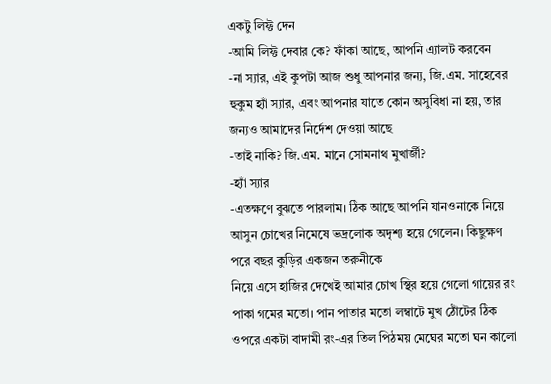একটু লিফ্ট দেন
-আমি লিফ্ট দেবার কে? ফাঁকা আছে, আপনি এ্যালট করবেন
-না স্যার, এই কুপটা আজ শুধু আপনার জন্য, জি.এম. সাহেবের হুকুম হ্যাঁ স্যার, এবং আপনার যাতে কোন অসুবিধা না হয়, তার জন্যও আমাদের নির্দেশ দেওয়া আছে
-তাই নাকি? জি.এম. মানে সোমনাথ মুখার্জী?
-হ্যাঁ স্যার
-এতক্ষণে বুঝতে পারলাম। ঠিক আছে আপনি যানওনাকে নিয়ে আসুন চোখের নিমেষে ভদ্রলোক অদৃশ্য হয়ে গেলেন। কিছুক্ষণ পরে বছর কুড়ির একজন তরুনীকে
নিয়ে এসে হাজির দেখেই আমার চোখ স্থির হয়ে গেলো গায়ের রং পাকা গমের মতো। পান পাতার মতো লম্বাটে মুখ ঠোঁটের ঠিক ওপরে একটা বাদামী রং-এর তিল পিঠময় মেঘের মতো ঘন কালো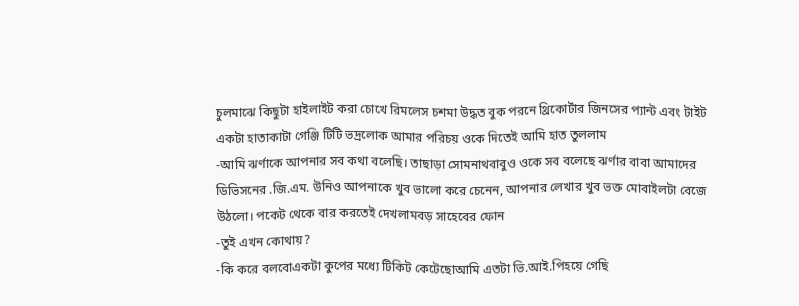চুলমাঝে কিছুটা হাইলাইট করা চোখে রিমলেস চশমা উদ্ধত বুক পরনে থ্রিকোর্টার জিনসের প্যান্ট এবং টাইট একটা হাতাকাটা গেঞ্জি টিটি ভদ্রলোক আমার পরিচয় ওকে দিতেই আমি হাত তুললাম
-আমি ঝর্ণাকে আপনার সব কথা বলেছি। তাছাড়া সোমনাথবাবুও ওকে সব বলেছে ঝর্ণার বাবা আমাদের ডিভিসনের .জি.এম. উনিও আপনাকে খুব ভালো করে চেনেন, আপনার লেখার খুব ভক্ত মোবাইলটা বেজে উঠলো। পকেট থেকে বার করতেই দেখলামবড় সাহেবের ফোন
-তুই এখন কোথায়?
-কি করে বলবোএকটা কুপের মধ্যে টিকিট কেটেছোআমি এতটা ভি.আই.পিহয়ে গেছি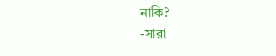নাকি?
-সারা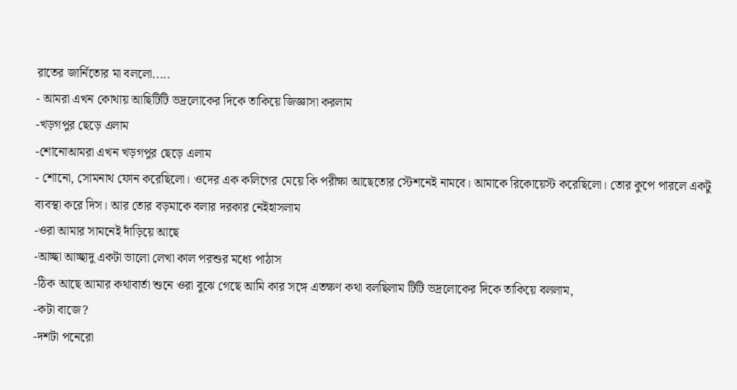রাতের জার্নিতোর মা বললো.....
- আমরা এখন কোথায় আছিটিটি ভদ্রলোকের দিকে তাকিয়ে জিজ্ঞাসা করলাম
-খড়গপুর ছেড়ে এলাম
-শোনোআমরা এখন খড়গপুর ছেড়ে এলাম
- শোনো, সোমনাথ ফোন করেছিলো। ওদের এক কলিগের মেয়ে কি পরীক্ষা আছেতোর স্টেশনেই নামবে। আমাকে রিকোয়েস্ট করেছিলো। তোর কুপে পারলে একটু ব্যবস্থা করে দিস। আর তোর বড়মাকে বলার দরকার নেইহাসলাম
-ওরা আমার সামনেই দাঁড়িয়ে আছে
-আচ্ছা আচ্ছাদু একটা ভালো লেখা কাল পরশুর মধ্যে পাঠাস
-ঠিক আছে আমার কথাবার্তা শুনে ওরা বুঝে গেছে আমি কার সঙ্গে এতক্ষণ কথা বলছিলাম টিটি ভদ্রলোকের দিকে তাকিয়ে বললাম,
-কটা বাজে?
-দশটা পনেরো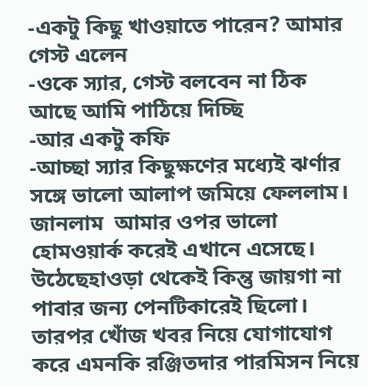-একটু কিছু খাওয়াতে পারেন? আমার গেস্ট এলেন
-ওকে স্যার, গেস্ট বলবেন না ঠিক আছে আমি পাঠিয়ে দিচ্ছি
-আর একটু কফি
-আচ্ছা স্যার কিছুক্ষণের মধ্যেই ঝর্ণার সঙ্গে ভালো আলাপ জমিয়ে ফেললাম। জানলাম  আমার ওপর ভালো হোমওয়ার্ক করেই এখানে এসেছে।  উঠেছেহাওড়া থেকেই কিন্তু জায়গা না পাবার জন্য পেনটিকারেই ছিলো। তারপর খোঁজ খবর নিয়ে যোগাযোগ করে এমনকি রঞ্জিতদার পারমিসন নিয়ে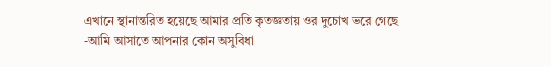এখানে স্থানান্তরিত হয়েছে আমার প্রতি কৃতজ্ঞতায় ওর দুচোখ ভরে গেছে
-আমি আসাতে আপনার কোন অসুবিধা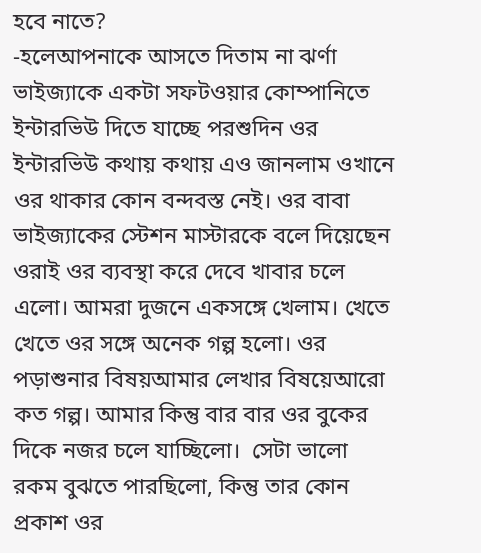হবে নাতে?
-হলেআপনাকে আসতে দিতাম না ঝর্ণা ভাইজ্যাকে একটা সফটওয়ার কোম্পানিতে ইন্টারভিউ দিতে যাচ্ছে পরশুদিন ওর ইন্টারভিউ কথায় কথায় এও জানলাম ওখানে ওর থাকার কোন বন্দবস্ত নেই। ওর বাবা ভাইজ্যাকের স্টেশন মাস্টারকে বলে দিয়েছেন ওরাই ওর ব্যবস্থা করে দেবে খাবার চলে এলো। আমরা দুজনে একসঙ্গে খেলাম। খেতে খেতে ওর সঙ্গে অনেক গল্প হলো। ওর পড়াশুনার বিষয়আমার লেখার বিষয়েআরো কত গল্প। আমার কিন্তু বার বার ওর বুকের দিকে নজর চলে যাচ্ছিলো।  সেটা ভালো রকম বুঝতে পারছিলো, কিন্তু তার কোন প্রকাশ ওর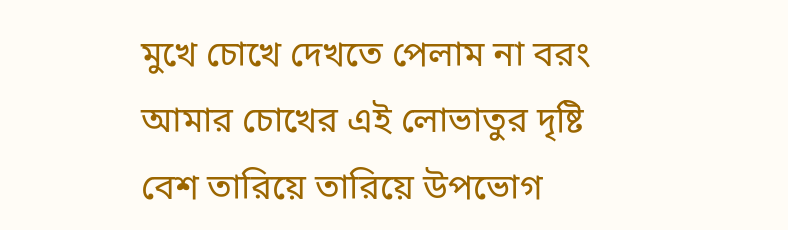মুখে চোখে দেখতে পেলাম না বরং আমার চোখের এই লোভাতুর দৃষ্টি  বেশ তারিয়ে তারিয়ে উপভোগ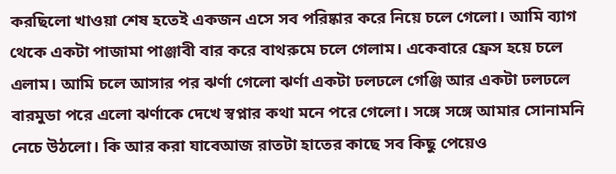করছিলো খাওয়া শেষ হতেই একজন এসে সব পরিষ্কার করে নিয়ে চলে গেলো। আমি ব্যাগ থেকে একটা পাজামা পাঞ্জাবী বার করে বাথরুমে চলে গেলাম। একেবারে ফ্রেস হয়ে চলে এলাম। আমি চলে আসার পর ঝর্ণা গেলো ঝর্ণা একটা ঢলঢলে গেঞ্জি আর একটা ঢলঢলে বারমুডা পরে এলো ঝর্ণাকে দেখে স্বপ্নার কথা মনে পরে গেলো। সঙ্গে সঙ্গে আমার সোনামনি নেচে উঠলো। কি আর করা যাবেআজ রাতটা হাতের কাছে সব কিছু পেয়েও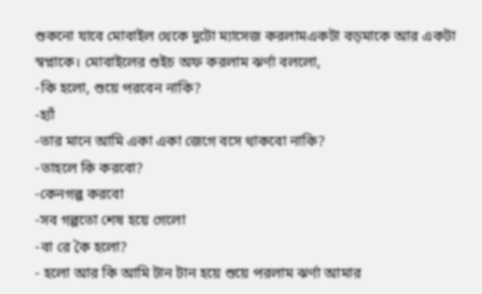শুকনো যাবে মোবাইল থেকে দুটো ম্যাসেজ করলামএকটা বড়মাকে আর একটা স্বপ্নাকে। মোবাইলের শুইচ অফ করলাম ঝর্ণা বললো,
-কি হলো, শুয়ে পরবেন নাকি?
-হ্যাঁ
-তার মানে আমি একা একা জেগে বসে থাকবো নাকি?
-তাহলে কি করবো?
-কেনগল্প করবো
-সব গল্পতো শেষ হয়ে গেলো
-বা রে কৈ হলো?
- হলো আর কি আমি টান টান হয়ে শুয়ে পরলাম ঝর্ণা আমার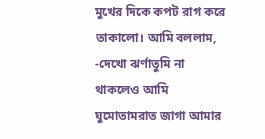মুখের দিকে কপট রাগ করে তাকালো। আমি বললাম,
-দেখো ঝর্ণাতুমি না থাকলেও আমি ঘুমোতামরাত জাগা আমার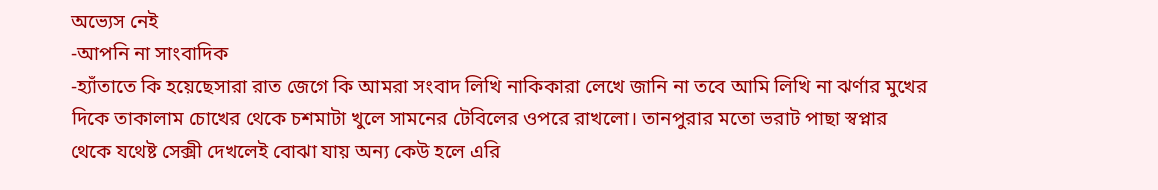অভ্যেস নেই
-আপনি না সাংবাদিক
-হ্যাঁতাতে কি হয়েছেসারা রাত জেগে কি আমরা সংবাদ লিখি নাকিকারা লেখে জানি না তবে আমি লিখি না ঝর্ণার মুখের দিকে তাকালাম চোখের থেকে চশমাটা খুলে সামনের টেবিলের ওপরে রাখলো। তানপুরার মতো ভরাট পাছা স্বপ্নার থেকে যথেষ্ট সেক্সী দেখলেই বোঝা যায় অন্য কেউ হলে এরি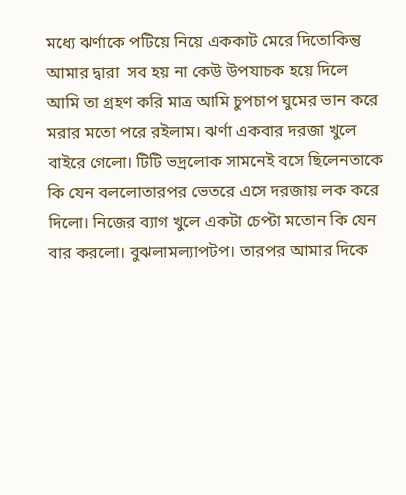মধ্যে ঝর্ণাকে পটিয়ে নিয়ে এককাট মেরে দিতোকিন্তু আমার দ্বারা  সব হয় না কেউ উপযাচক হয়ে দিলে আমি তা গ্রহণ করি মাত্র আমি চুপচাপ ঘুমের ভান করে মরার মতো পরে রইলাম। ঝর্ণা একবার দরজা খুলে বাইরে গেলো। টিটি ভদ্রলোক সামনেই বসে ছিলেনতাকে কি যেন বললোতারপর ভেতরে এসে দরজায় লক করে দিলো। নিজের ব্যাগ খুলে একটা চেপ্টা মতোন কি যেন বার করলো। বুঝলামল্যাপটপ। তারপর আমার দিকে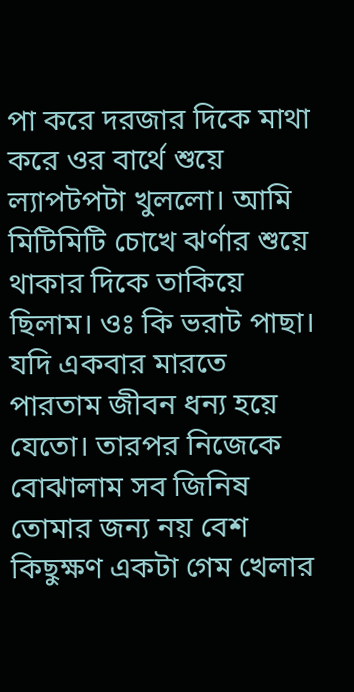পা করে দরজার দিকে মাথা করে ওর বার্থে শুয়ে ল্যাপটপটা খুললো। আমি মিটিমিটি চোখে ঝর্ণার শুয়ে থাকার দিকে তাকিয়ে ছিলাম। ওঃ কি ভরাট পাছা। যদি একবার মারতে পারতাম জীবন ধন্য হয়ে যেতো। তারপর নিজেকে বোঝালাম সব জিনিষ তোমার জন্য নয় বেশ কিছুক্ষণ একটা গেম খেলার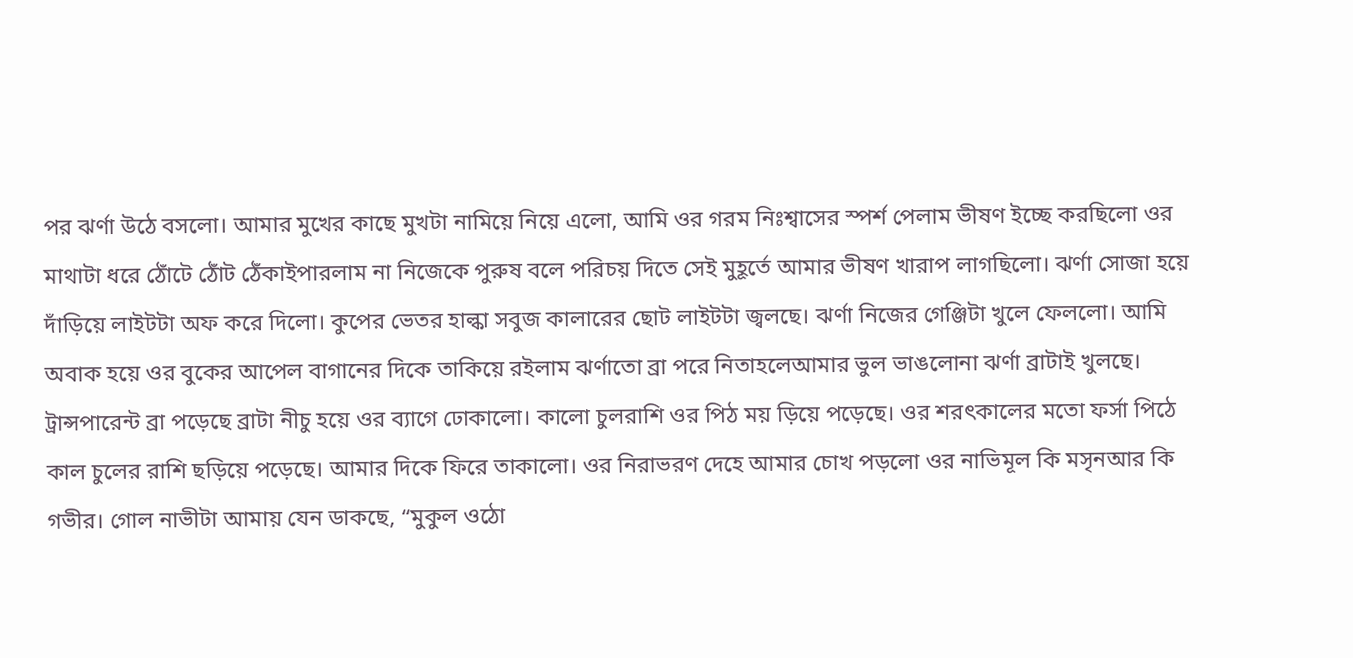পর ঝর্ণা উঠে বসলো। আমার মুখের কাছে মুখটা নামিয়ে নিয়ে এলো, আমি ওর গরম নিঃশ্বাসের স্পর্শ পেলাম ভীষণ ইচ্ছে করছিলো ওর মাথাটা ধরে ঠোঁটে ঠোঁট ঠেঁকাইপারলাম না নিজেকে পুরুষ বলে পরিচয় দিতে সেই মুহূর্তে আমার ভীষণ খারাপ লাগছিলো। ঝর্ণা সোজা হয়ে দাঁড়িয়ে লাইটটা অফ করে দিলো। কুপের ভেতর হাল্কা সবুজ কালারের ছোট লাইটটা জ্বলছে। ঝর্ণা নিজের গেঞ্জিটা খুলে ফেললো। আমি অবাক হয়ে ওর বুকের আপেল বাগানের দিকে তাকিয়ে রইলাম ঝর্ণাতো ব্রা পরে নিতাহলেআমার ভুল ভাঙলোনা ঝর্ণা ব্রাটাই খুলছে।  ট্রান্সপারেন্ট ব্রা পড়েছে ব্রাটা নীচু হয়ে ওর ব্যাগে ঢোকালো। কালো চুলরাশি ওর পিঠ ময় ড়িয়ে পড়েছে। ওর শরৎকালের মতো ফর্সা পিঠে কাল চুলের রাশি ছড়িয়ে পড়েছে। আমার দিকে ফিরে তাকালো। ওর নিরাভরণ দেহে আমার চোখ পড়লো ওর নাভিমূল কি মসৃনআর কি গভীর। গোল নাভীটা আমায় যেন ডাকছে, “মুকুল ওঠো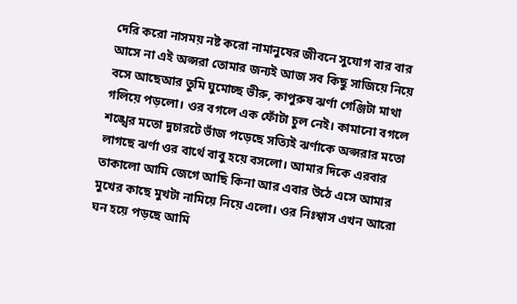দেরি করো নাসময় নষ্ট করো নামানুষের জীবনে সুযোগ বার বার আসে না এই অপ্সরা তোমার জন্যই আজ সব কিছু সাজিয়ে নিয়ে বসে আছেআর তুমি ঘুমোচ্ছ ভীরু, কাপুরুষ ঝর্ণা গেঞ্জিটা মাথা গলিয়ে পড়লো। ওর বগলে এক ফোঁটা চুল নেই। কামানো বগলে শঙ্খের মতো দুচারটে ভাঁজ পড়েছে সত্যিই ঝর্ণাকে অপ্সরার মতো লাগছে ঝর্ণা ওর বার্থে বাবু হয়ে বসলো। আমার দিকে এরবার তাকালো আমি জেগে আছি কিনা আর এবার উঠে এসে আমার মুখের কাছে মুখটা নামিয়ে নিয়ে এলো। ওর নিঃশ্বাস এখন আরো ঘন হয়ে পড়ছে আমি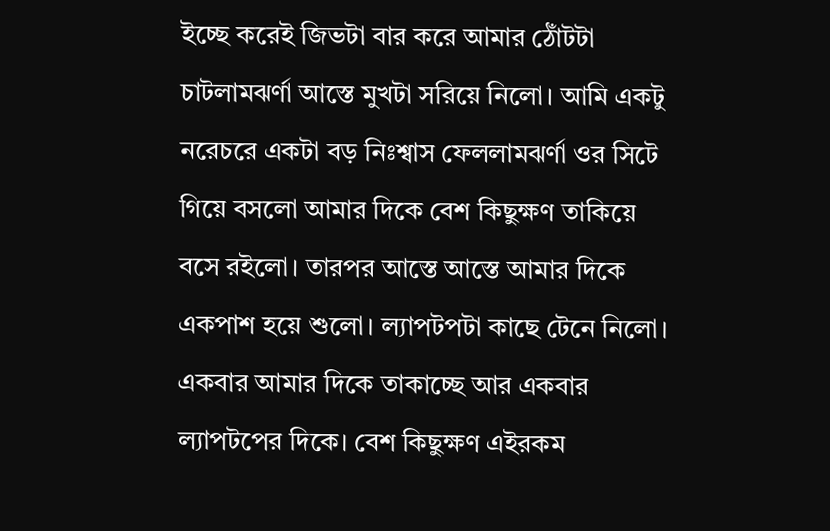ইচ্ছে করেই জিভটা বার করে আমার ঠোঁটটা চাটলামঝর্ণা আস্তে মুখটা সরিয়ে নিলো। আমি একটু নরেচরে একটা বড় নিঃশ্বাস ফেললামঝর্ণা ওর সিটে গিয়ে বসলো আমার দিকে বেশ কিছুক্ষণ তাকিয়ে  বসে রইলো। তারপর আস্তে আস্তে আমার দিকে একপাশ হয়ে শুলো। ল্যাপটপটা কাছে টেনে নিলো। একবার আমার দিকে তাকাচ্ছে আর একবার ল্যাপটপের দিকে। বেশ কিছুক্ষণ এইরকম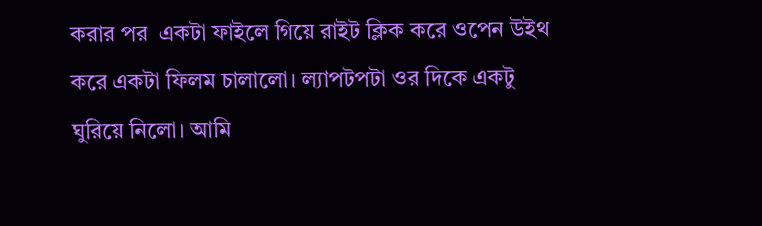করার পর  একটা ফাইলে গিয়ে রাইট ক্লিক করে ওপেন উইথ করে একটা ফিলম চালালো। ল্যাপটপটা ওর দিকে একটু ঘুরিয়ে নিলো। আমি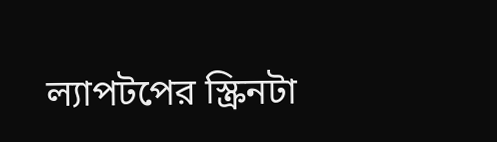ল্যাপটপের স্ক্রিনটা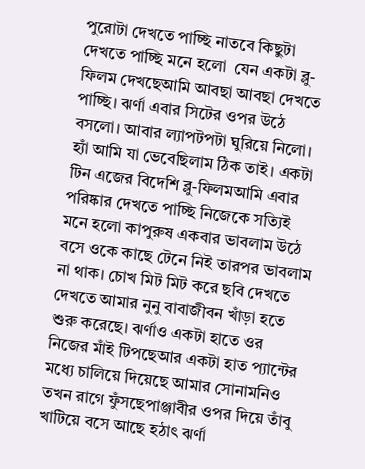পুরোটা দেখতে পাচ্ছি নাতবে কিছুটা দেখতে পাচ্ছি মনে হলো  যেন একটা ব্লু-ফিলম দেখছেআমি আবছা আবছা দেখতে পাচ্ছি। ঝর্ণা এবার সিটের ওপর উঠে বসলো। আবার ল্যাপটপটা ঘুরিয়ে নিলো। হ্যাঁ আমি যা ভেবেছিলাম ঠিক তাই। একটা টিন এজের বিদেশি ব্লু-ফিলমআমি এবার পরিষ্কার দেখতে পাচ্ছি নিজেকে সত্যিই মনে হলো কাপুরুষ একবার ভাবলাম উঠে বসে ওকে কাছে টেনে নিই তারপর ভাবলাম না থাক। চোখ মিট মিট করে ছবি দেখতে দেখতে আমার নুনু বাবাজীবন খাঁড়া হতে শুরু করেছে। ঝর্ণাও একটা হাতে ওর নিজের মাঁই টিপছেআর একটা হাত প্যান্টের মধ্যে চালিয়ে দিয়েছে আমার সোনামনিও তখন রাগে ফুঁসছেপাঞ্জাবীর ওপর দিয়ে তাঁবু খাটিয়ে বসে আছে হঠাৎ ঝর্ণা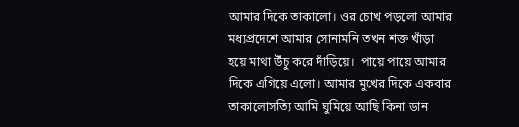আমার দিকে তাকালো। ওর চোখ পড়লো আমার মধ্যপ্রদেশে আমার সোনামনি তখন শক্ত খাঁড়া হয়ে মাথা উঁচু করে দাঁড়িয়ে।  পায়ে পায়ে আমার দিকে এগিয়ে এলো। আমার মুখের দিকে একবার তাকালোসত্যি আমি ঘুমিয়ে আছি কিনা ডান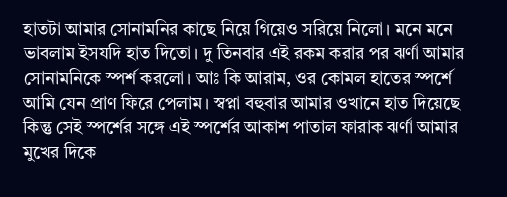হাতটা আমার সোনামনির কাছে নিয়ে গিয়েও সরিয়ে নিলো। মনে মনে ভাবলাম ইসযদি হাত দিতো। দু তিনবার এই রকম করার পর ঝর্ণা আমার সোনামনিকে স্পর্শ করলো। আঃ কি আরাম, ওর কোমল হাতের স্পর্শে আমি যেন প্রাণ ফিরে পেলাম। স্বপ্না বহুবার আমার ওখানে হাত দিয়েছে কিন্তু সেই স্পর্শের সঙ্গে এই স্পর্শের আকাশ পাতাল ফারাক ঝর্ণা আমার মুখের দিকে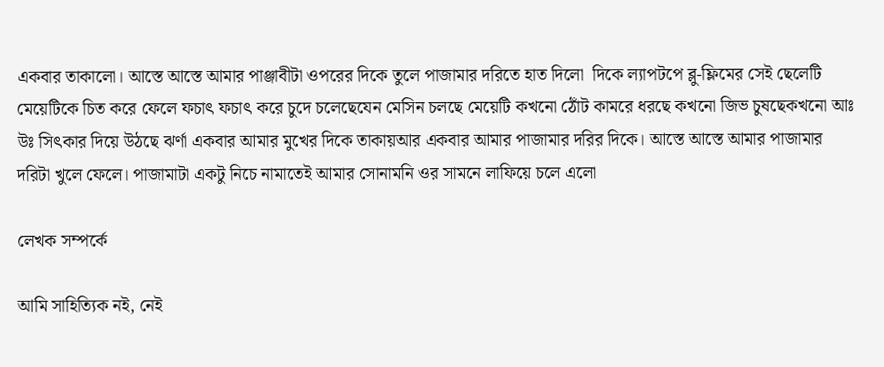একবার তাকালো। আস্তে আস্তে আমার পাঞ্জাবীটা ওপরের দিকে তুলে পাজামার দরিতে হাত দিলো  দিকে ল্যাপটপে ব্লু-ফ্লিমের সেই ছেলেটি মেয়েটিকে চিত করে ফেলে ফচাৎ ফচাৎ করে চুদে চলেছেযেন মেসিন চলছে মেয়েটি কখনো ঠোঁট কামরে ধরছে কখনো জিভ চুষছেকখনো আঃ উঃ সিৎকার দিয়ে উঠছে ঝর্ণা একবার আমার মুখের দিকে তাকায়আর একবার আমার পাজামার দরির দিকে। আস্তে আস্তে আমার পাজামার দরিটা খুলে ফেলে। পাজামাটা একটু নিচে নামাতেই আমার সোনামনি ওর সামনে লাফিয়ে চলে এলো

লেখক সম্পর্কে

আমি সাহিত্যিক নই, নেই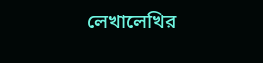লেখালেখির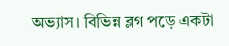অভ্যাস। বিভিন্ন ব্লগ পড়ে একটা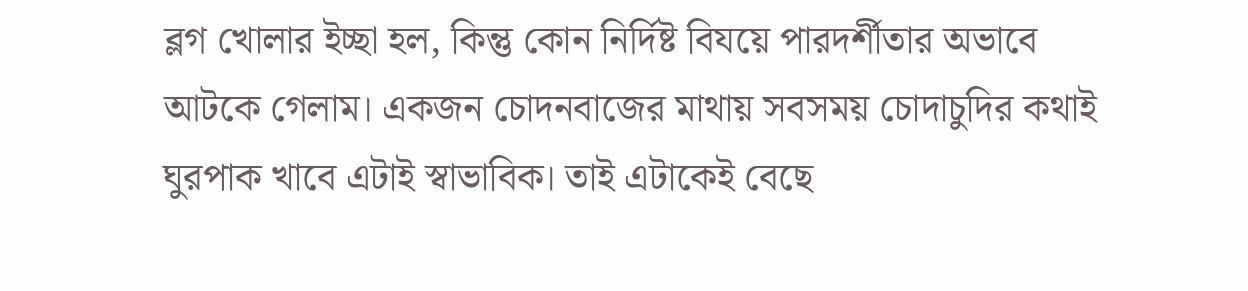ব্লগ খোলার ইচ্ছা হল, কিন্তু কোন নির্দিষ্ট বিযয়ে পারদর্শীতার অভাবে আটকে গেলাম। একজন চোদনবাজের মাথায় সবসময় চোদাচুদির কথাই ঘুরপাক খাবে এটাই স্বাভাবিক। তাই এটাকেই বেছে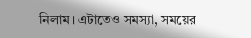নিলাম। এটাতেও সমস্যা, সময়ের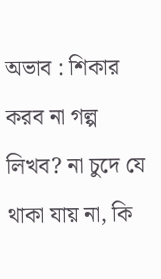অভাব : শিকার করব না গল্প লিখব? না চুদে যে থাকা যায় না, কি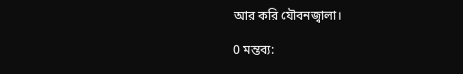আর করি যৌবনজ্বালা।

0 মন্তব্য: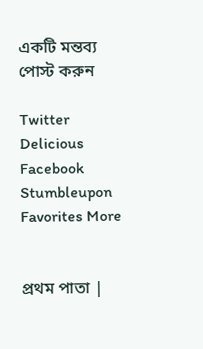একটি মন্তব্য পোস্ট করুন

Twitter Delicious Facebook Stumbleupon Favorites More


প্রথম পাতা |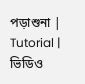পড়াশুনা | Tutorial | ভিডিও